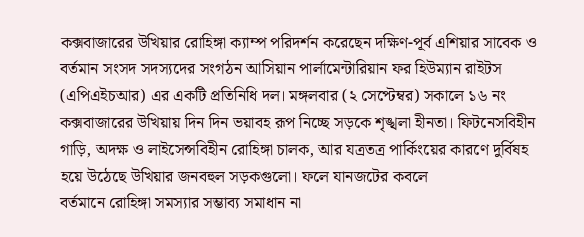কক্সবাজারের উখিয়ার রোহিঙ্গা ক্যাম্প পরিদর্শন করেছেন দক্ষিণ-পূর্ব এশিয়ার সাবেক ও বর্তমান সংসদ সদস্যদের সংগঠন আসিয়ান পার্লামেন্টারিয়ান ফর হিউম্যান রাইটস (এপিএইচআর) এর একটি প্রতিনিধি দল। মঙ্গলবার (২ সেপ্টেম্বর) সকালে ১৬ নং
কক্সবাজারের উখিয়ায় দিন দিন ভয়াবহ রূপ নিচ্ছে সড়কে শৃঙ্খলা হীনতা। ফিটনেসবিহীন গাড়ি, অদক্ষ ও লাইসেন্সবিহীন রোহিঙ্গা চালক, আর যত্রতত্র পার্কিংয়ের কারণে দুর্বিষহ হয়ে উঠেছে উখিয়ার জনবহুল সড়কগুলো। ফলে যানজটের কবলে
বর্তমানে রোহিঙ্গা সমস্যার সম্ভাব্য সমাধান না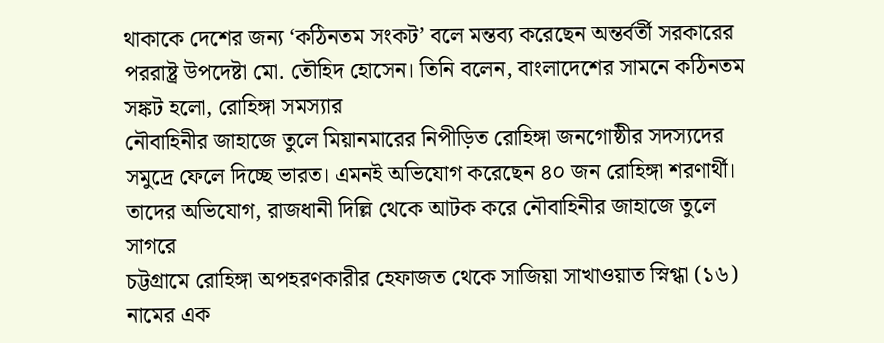থাকাকে দেশের জন্য ‘কঠিনতম সংকট’ বলে মন্তব্য করেছেন অন্তর্বর্তী সরকারের পররাষ্ট্র উপদেষ্টা মো. তৌহিদ হোসেন। তিনি বলেন, বাংলাদেশের সামনে কঠিনতম সঙ্কট হলো, রোহিঙ্গা সমস্যার
নৌবাহিনীর জাহাজে তুলে মিয়ানমারের নিপীড়িত রোহিঙ্গা জনগোষ্ঠীর সদস্যদের সমুদ্রে ফেলে দিচ্ছে ভারত। এমনই অভিযোগ করেছেন ৪০ জন রোহিঙ্গা শরণার্থী। তাদের অভিযোগ, রাজধানী দিল্লি থেকে আটক করে নৌবাহিনীর জাহাজে তুলে সাগরে
চট্টগ্রামে রোহিঙ্গা অপহরণকারীর হেফাজত থেকে সাজিয়া সাখাওয়াত স্নিগ্ধা (১৬) নামের এক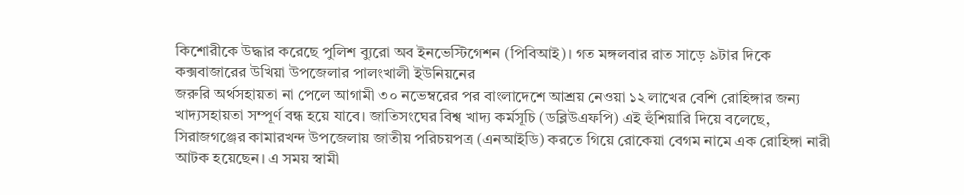কিশোরীকে উদ্ধার করেছে পুলিশ ব্যুরো অব ইনভেস্টিগেশন (পিবিআই)। গত মঙ্গলবার রাত সাড়ে ৯টার দিকে কক্সবাজারের উখিয়া উপজেলার পালংখালী ইউনিয়নের
জরুরি অর্থসহায়তা না পেলে আগামী ৩০ নভেম্বরের পর বাংলাদেশে আশ্রয় নেওয়া ১২ লাখের বেশি রোহিঙ্গার জন্য খাদ্যসহায়তা সম্পূর্ণ বন্ধ হয়ে যাবে। জাতিসংঘের বিশ্ব খাদ্য কর্মসূচি (ডব্লিউএফপি) এই হুঁশিয়ারি দিয়ে বলেছে,
সিরাজগঞ্জের কামারখন্দ উপজেলায় জাতীয় পরিচয়পত্র (এনআইডি) করতে গিয়ে রোকেয়া বেগম নামে এক রোহিঙ্গা নারী আটক হয়েছেন। এ সময় স্বামী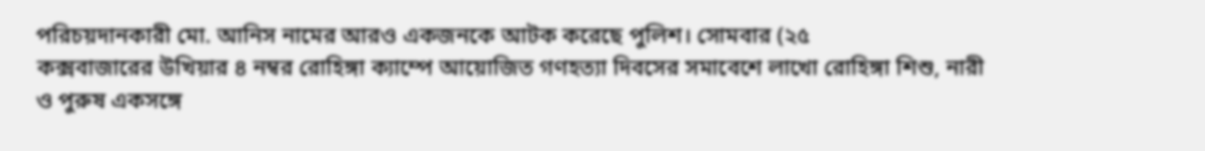পরিচয়দানকারী মো. আনিস নামের আরও একজনকে আটক করেছে পুলিশ। সোমবার (২৫
কক্সবাজারের উখিয়ার ৪ নম্বর রোহিঙ্গা ক্যাম্পে আয়োজিত গণহত্যা দিবসের সমাবেশে লাখো রোহিঙ্গা শিশু, নারী ও পুরুষ একসঙ্গে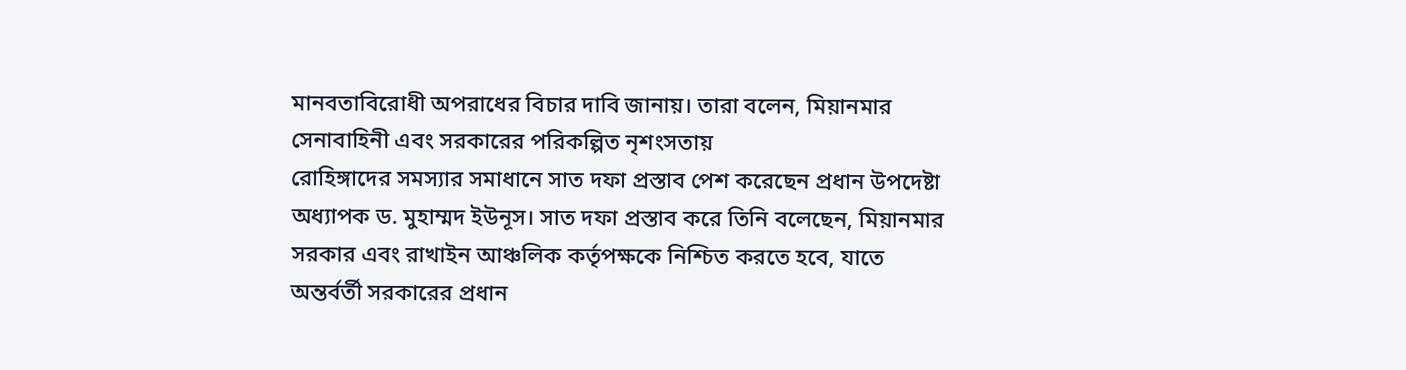মানবতাবিরোধী অপরাধের বিচার দাবি জানায়। তারা বলেন, মিয়ানমার সেনাবাহিনী এবং সরকারের পরিকল্পিত নৃশংসতায়
রোহিঙ্গাদের সমস্যার সমাধানে সাত দফা প্রস্তাব পেশ করেছেন প্রধান উপদেষ্টা অধ্যাপক ড. মুহাম্মদ ইউনূস। সাত দফা প্রস্তাব করে তিনি বলেছেন, মিয়ানমার সরকার এবং রাখাইন আঞ্চলিক কর্তৃপক্ষকে নিশ্চিত করতে হবে, যাতে
অন্তর্বর্তী সরকারের প্রধান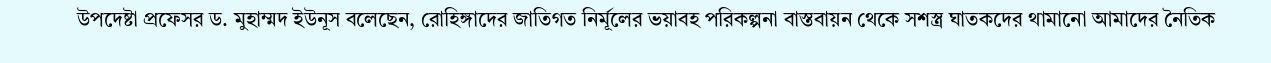উপদেষ্টা প্রফেসর ড. মুহাম্মদ ইউনূস বলেছেন, রোহিঙ্গাদের জাতিগত নির্মূলের ভয়াবহ পরিকল্পনা বাস্তবায়ন থেকে সশস্ত্র ঘাতকদের থামানো আমাদের নৈতিক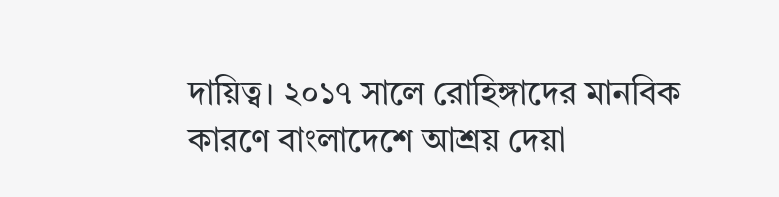দায়িত্ব। ২০১৭ সালে রোহিঙ্গাদের মানবিক কারণে বাংলাদেশে আশ্রয় দেয়া